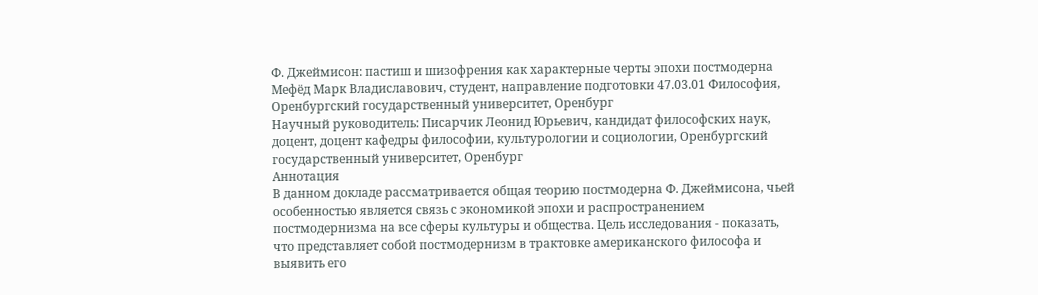Ф. Джеймисон: пастиш и шизофрения как характерные черты эпохи постмодерна
Мефёд Марк Владиславович, студент, направление подготовки 47.03.01 Философия, Оренбургский государственный университет, Оренбург
Научный руководитель: Писарчик Леонид Юрьевич, кандидат философских наук, доцент, доцент кафедры философии, культурологии и социологии, Оренбургский государственный университет, Оренбург
Аннотация
В данном докладе рассматривается общая теорию постмодерна Ф. Джеймисона, чьей особенностью является связь с экономикой эпохи и распространением постмодернизма на все сферы культуры и общества. Цель исследования - показать, что представляет собой постмодернизм в трактовке американского философа и выявить его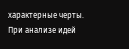характерные черты. При анализе идей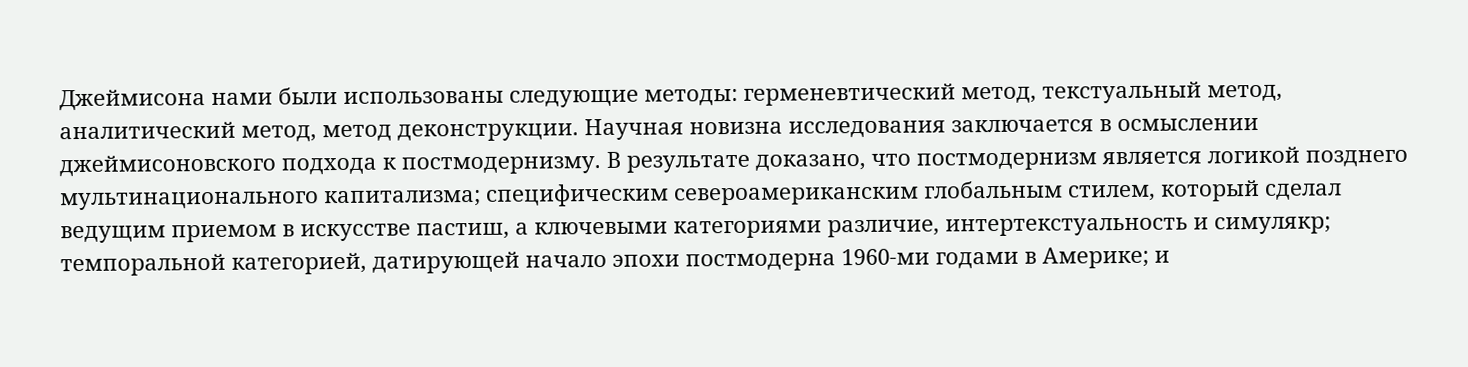Джеймисона нами были использованы следующие методы: герменевтический метод, текстуальный метод, аналитический метод, метод деконструкции. Научная новизна исследования заключается в осмыслении джеймисоновского подхода к постмодернизму. В результате доказано, что постмодернизм является логикой позднего мультинационального капитализма; специфическим североамериканским глобальным стилем, который сделал ведущим приемом в искусстве пастиш, а ключевыми категориями различие, интертекстуальность и симулякр; темпоральной категорией, датирующей начало эпохи постмодерна 1960-ми годами в Америке; и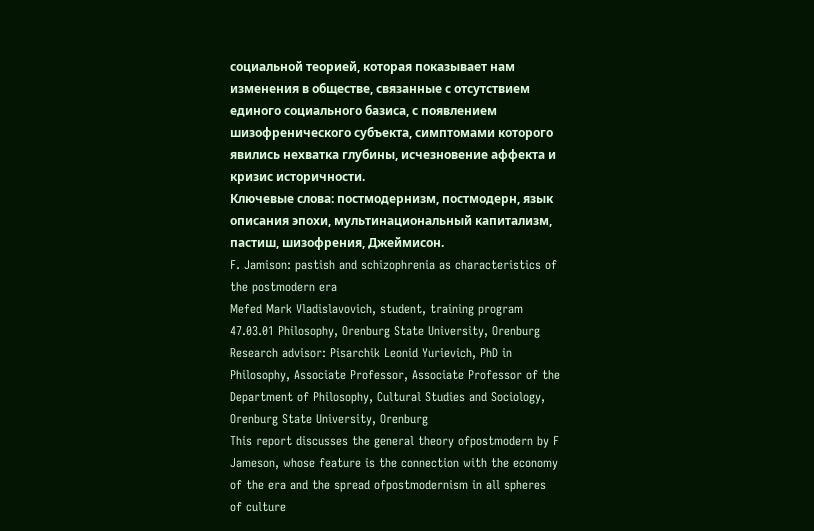социальной теорией, которая показывает нам изменения в обществе, связанные с отсутствием единого социального базиса, с появлением шизофренического субъекта, симптомами которого явились нехватка глубины, исчезновение аффекта и кризис историчности.
Ключевые слова: постмодернизм, постмодерн, язык описания эпохи, мультинациональный капитализм, пастиш, шизофрения, Джеймисон.
F. Jamison: pastish and schizophrenia as characteristics of the postmodern era
Mefed Mark Vladislavovich, student, training program 47.03.01 Philosophy, Orenburg State University, Orenburg
Research advisor: Pisarchik Leonid Yurievich, PhD in Philosophy, Associate Professor, Associate Professor of the Department of Philosophy, Cultural Studies and Sociology, Orenburg State University, Orenburg
This report discusses the general theory ofpostmodern by F Jameson, whose feature is the connection with the economy of the era and the spread ofpostmodernism in all spheres of culture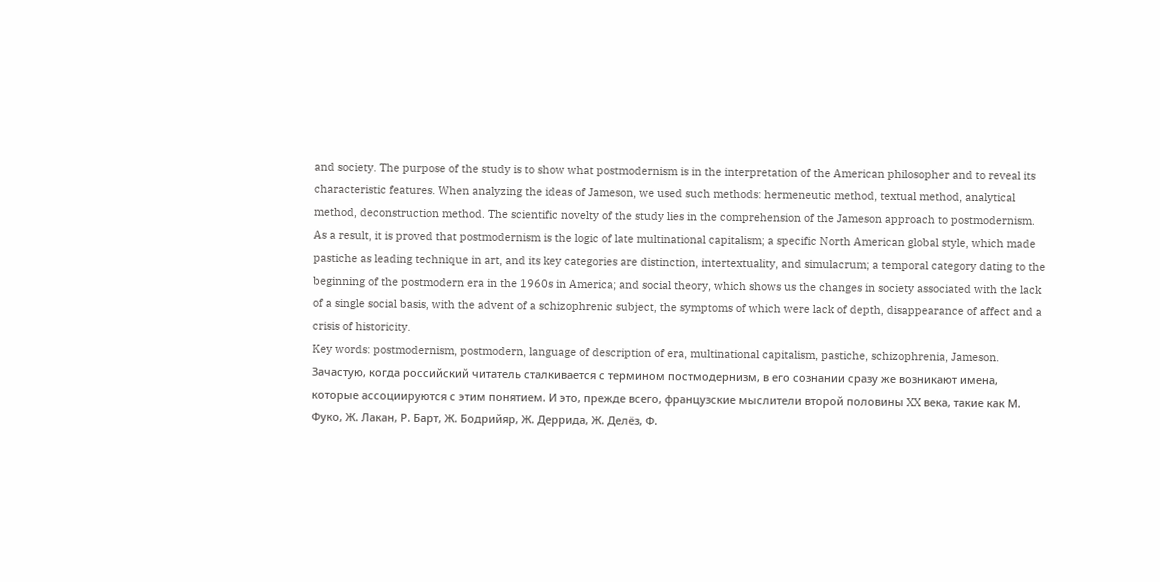and society. The purpose of the study is to show what postmodernism is in the interpretation of the American philosopher and to reveal its characteristic features. When analyzing the ideas of Jameson, we used such methods: hermeneutic method, textual method, analytical method, deconstruction method. The scientific novelty of the study lies in the comprehension of the Jameson approach to postmodernism. As a result, it is proved that postmodernism is the logic of late multinational capitalism; a specific North American global style, which made pastiche as leading technique in art, and its key categories are distinction, intertextuality, and simulacrum; a temporal category dating to the beginning of the postmodern era in the 1960s in America; and social theory, which shows us the changes in society associated with the lack of a single social basis, with the advent of a schizophrenic subject, the symptoms of which were lack of depth, disappearance of affect and a crisis of historicity.
Key words: postmodernism, postmodern, language of description of era, multinational capitalism, pastiche, schizophrenia, Jameson.
Зачастую, когда российский читатель сталкивается с термином постмодернизм, в его сознании сразу же возникают имена, которые ассоциируются с этим понятием. И это, прежде всего, французские мыслители второй половины XX века, такие как М. Фуко, Ж. Лакан, Р. Барт, Ж. Бодрийяр, Ж. Деррида, Ж. Делёз, Ф.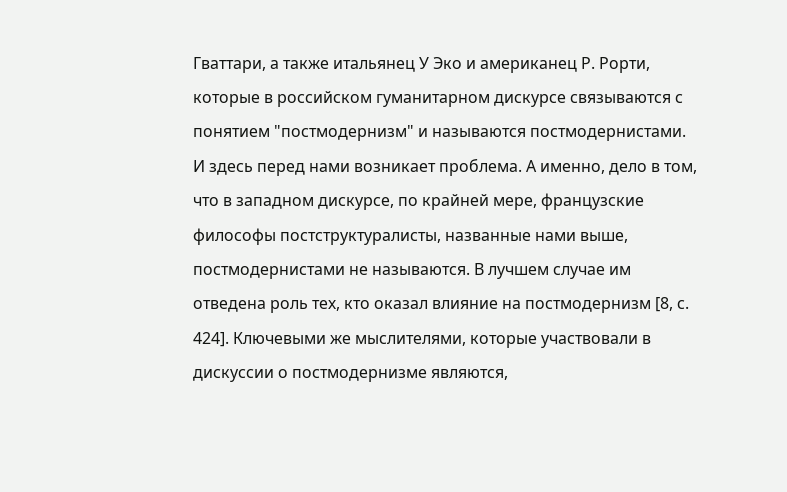Гваттари, а также итальянец У Эко и американец Р. Рорти, которые в российском гуманитарном дискурсе связываются с понятием "постмодернизм" и называются постмодернистами. И здесь перед нами возникает проблема. А именно, дело в том, что в западном дискурсе, по крайней мере, французские философы постструктуралисты, названные нами выше, постмодернистами не называются. В лучшем случае им отведена роль тех, кто оказал влияние на постмодернизм [8, с. 424]. Ключевыми же мыслителями, которые участвовали в дискуссии о постмодернизме являются,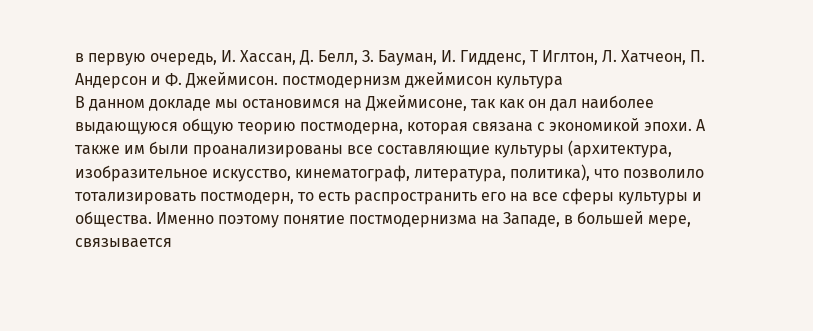в первую очередь, И. Хассан, Д. Белл, З. Бауман, И. Гидденс, Т Иглтон, Л. Хатчеон, П. Андерсон и Ф. Джеймисон. постмодернизм джеймисон культура
В данном докладе мы остановимся на Джеймисоне, так как он дал наиболее выдающуюся общую теорию постмодерна, которая связана с экономикой эпохи. А также им были проанализированы все составляющие культуры (архитектура, изобразительное искусство, кинематограф, литература, политика), что позволило тотализировать постмодерн, то есть распространить его на все сферы культуры и общества. Именно поэтому понятие постмодернизма на Западе, в большей мере, связывается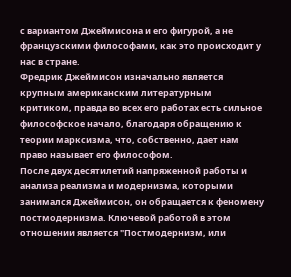с вариантом Джеймисона и его фигурой, а не французскими философами, как это происходит у нас в стране.
Фредрик Джеймисон изначально является крупным американским литературным критиком, правда во всех его работах есть сильное философское начало, благодаря обращению к теории марксизма, что, собственно, дает нам право называет его философом.
После двух десятилетий напряженной работы и анализа реализма и модернизма, которыми занимался Джеймисон, он обращается к феномену постмодернизма. Ключевой работой в этом отношении является "Постмодернизм, или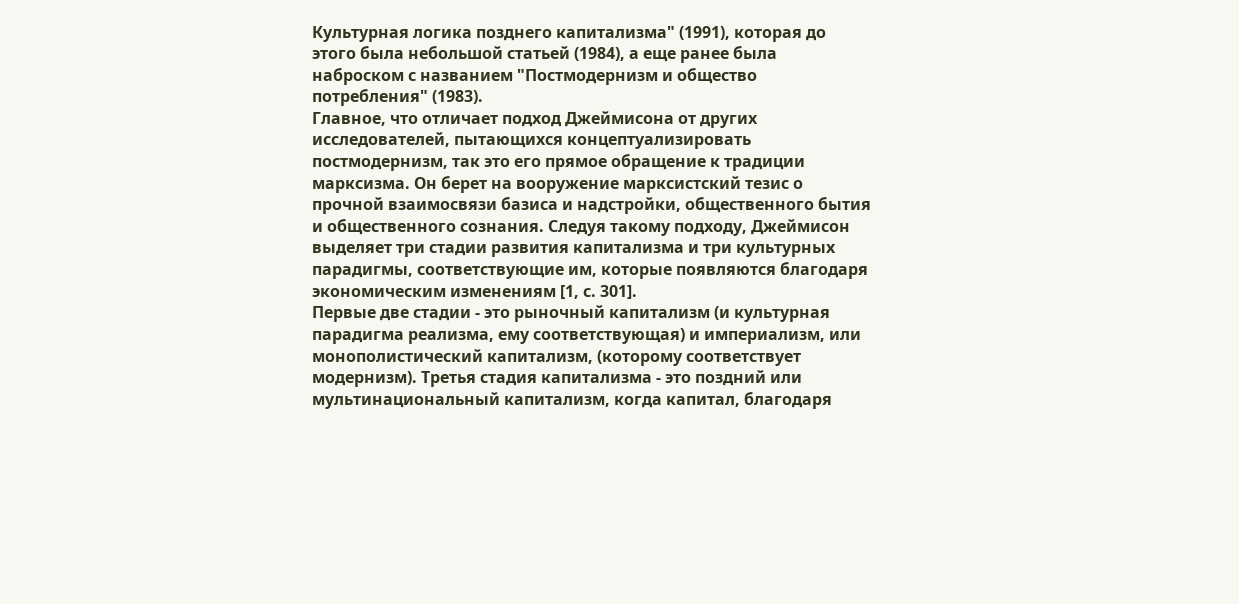Культурная логика позднего капитализма" (1991), которая до этого была небольшой статьей (1984), а еще ранее была наброском с названием "Постмодернизм и общество потребления" (1983).
Главное, что отличает подход Джеймисона от других исследователей, пытающихся концептуализировать постмодернизм, так это его прямое обращение к традиции марксизма. Он берет на вооружение марксистский тезис о прочной взаимосвязи базиса и надстройки, общественного бытия и общественного сознания. Следуя такому подходу, Джеймисон выделяет три стадии развития капитализма и три культурных парадигмы, соответствующие им, которые появляются благодаря экономическим изменениям [1, с. 301].
Первые две стадии - это рыночный капитализм (и культурная парадигма реализма, ему соответствующая) и империализм, или монополистический капитализм, (которому соответствует модернизм). Третья стадия капитализма - это поздний или мультинациональный капитализм, когда капитал, благодаря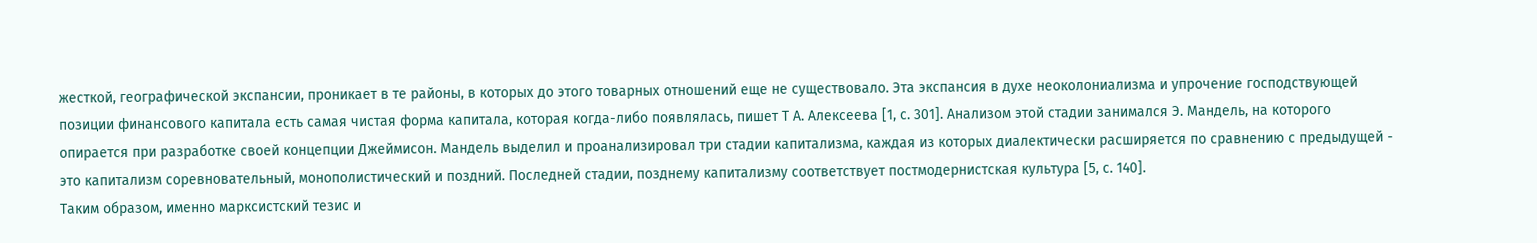жесткой, географической экспансии, проникает в те районы, в которых до этого товарных отношений еще не существовало. Эта экспансия в духе неоколониализма и упрочение господствующей позиции финансового капитала есть самая чистая форма капитала, которая когда-либо появлялась, пишет Т А. Алексеева [1, с. 301]. Анализом этой стадии занимался Э. Мандель, на которого опирается при разработке своей концепции Джеймисон. Мандель выделил и проанализировал три стадии капитализма, каждая из которых диалектически расширяется по сравнению с предыдущей - это капитализм соревновательный, монополистический и поздний. Последней стадии, позднему капитализму соответствует постмодернистская культура [5, с. 140].
Таким образом, именно марксистский тезис и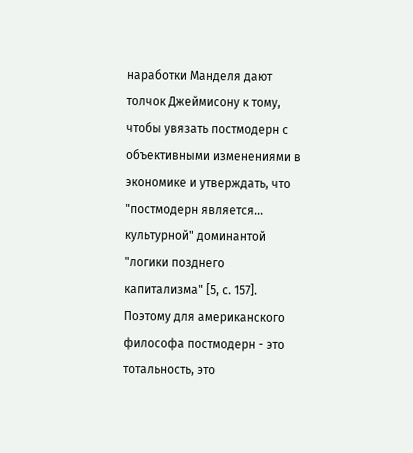наработки Манделя дают толчок Джеймисону к тому, чтобы увязать постмодерн с объективными изменениями в экономике и утверждать, что "постмодерн является... культурной" доминантой "логики позднего капитализма" [5, с. 157]. Поэтому для американского философа постмодерн - это тотальность, это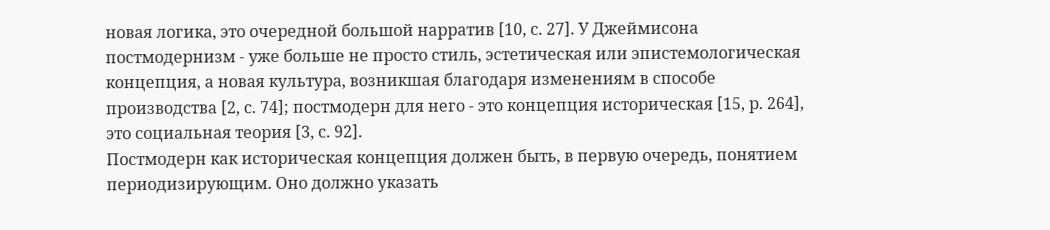новая логика, это очередной большой нарратив [10, с. 27]. У Джеймисона постмодернизм - уже больше не просто стиль, эстетическая или эпистемологическая концепция, а новая культура, возникшая благодаря изменениям в способе производства [2, с. 74]; постмодерн для него - это концепция историческая [15, р. 264], это социальная теория [3, с. 92].
Постмодерн как историческая концепция должен быть, в первую очередь, понятием периодизирующим. Оно должно указать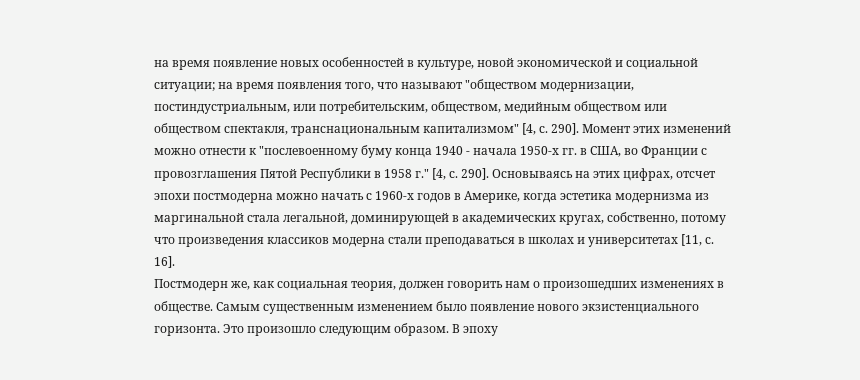на время появление новых особенностей в культуре, новой экономической и социальной ситуации; на время появления того, что называют "обществом модернизации, постиндустриальным, или потребительским, обществом, медийным обществом или обществом спектакля, транснациональным капитализмом" [4, с. 290]. Момент этих изменений можно отнести к "послевоенному буму конца 1940 - начала 1950-х гг. в США, во Франции с провозглашения Пятой Республики в 1958 г." [4, с. 290]. Основываясь на этих цифрах, отсчет эпохи постмодерна можно начать с 1960-х годов в Америке, когда эстетика модернизма из маргинальной стала легальной, доминирующей в академических кругах, собственно, потому что произведения классиков модерна стали преподаваться в школах и университетах [11, с. 16].
Постмодерн же, как социальная теория, должен говорить нам о произошедших изменениях в обществе. Самым существенным изменением было появление нового экзистенциального горизонта. Это произошло следующим образом. В эпоху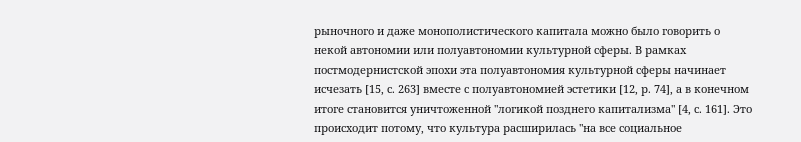рыночного и даже монополистического капитала можно было говорить о некой автономии или полуавтономии культурной сферы. В рамках постмодернистской эпохи эта полуавтономия культурной сферы начинает исчезать [15, с. 263] вместе с полуавтономией эстетики [12, р. 74], а в конечном итоге становится уничтоженной "логикой позднего капитализма" [4, с. 161]. Это происходит потому, что культура расширилась "на все социальное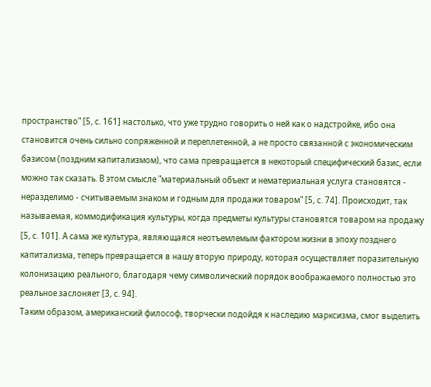пространство" [5, с. 161] настолько, что уже трудно говорить о ней как о надстройке, ибо она становится очень сильно сопряженной и переплетенной, а не просто связанной с экономическим базисом (поздним капитализмом), что сама превращается в некоторый специфический базис, если можно так сказать. В этом смысле "материальный объект и нематериальная услуга становятся - неразделимо - считываемым знаком и годным для продажи товаром" [5, с. 74]. Происходит, так называемая, коммодификация культуры, когда предметы культуры становятся товаром на продажу [5, с. 101]. А сама же культура, являющаяся неотъемлемым фактором жизни в эпоху позднего капитализма, теперь превращается в нашу вторую природу, которая осуществляет поразительную колонизацию реального, благодаря чему символический порядок воображаемого полностью это реальное заслоняет [3, с. 94].
Таким образом, американский философ, творчески подойдя к наследию марксизма, смог выделить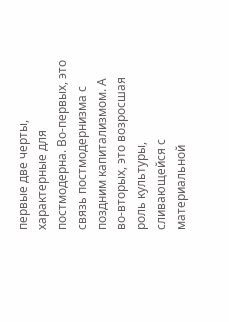первые две черты, характерные для постмодерна. Во-первых, это связь постмодернизма с поздним капитализмом. А во-вторых, это возросшая роль культуры, сливающейся с материальной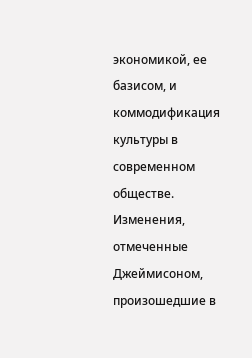экономикой, ее базисом, и коммодификация культуры в современном обществе.
Изменения, отмеченные Джеймисоном, произошедшие в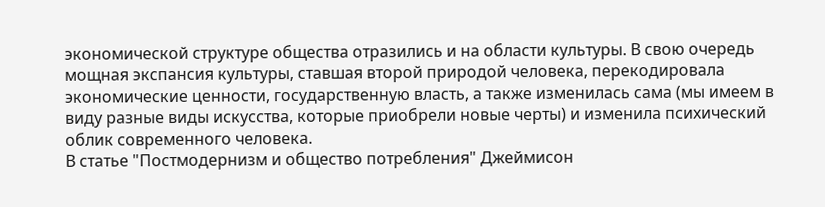экономической структуре общества отразились и на области культуры. В свою очередь мощная экспансия культуры, ставшая второй природой человека, перекодировала экономические ценности, государственную власть, а также изменилась сама (мы имеем в виду разные виды искусства, которые приобрели новые черты) и изменила психический облик современного человека.
В статье "Постмодернизм и общество потребления" Джеймисон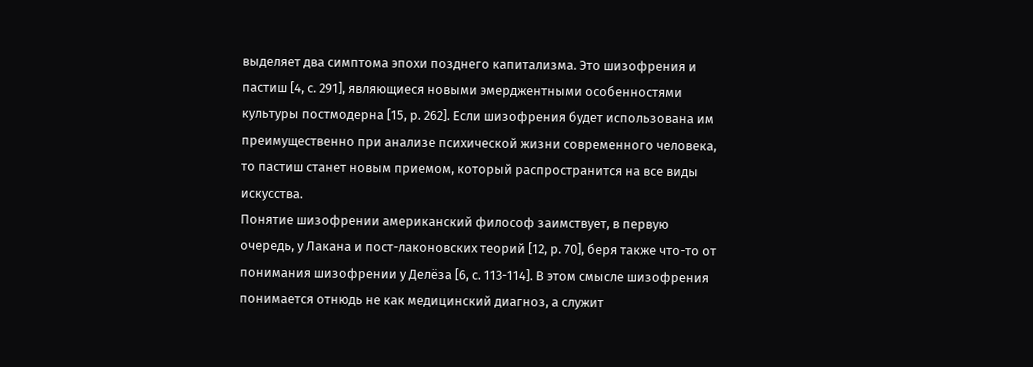выделяет два симптома эпохи позднего капитализма. Это шизофрения и пастиш [4, с. 291], являющиеся новыми эмерджентными особенностями культуры постмодерна [15, р. 262]. Если шизофрения будет использована им преимущественно при анализе психической жизни современного человека, то пастиш станет новым приемом, который распространится на все виды искусства.
Понятие шизофрении американский философ заимствует, в первую очередь, у Лакана и пост-лаконовских теорий [12, р. 70], беря также что-то от понимания шизофрении у Делёза [6, с. 113-114]. В этом смысле шизофрения понимается отнюдь не как медицинский диагноз, а служит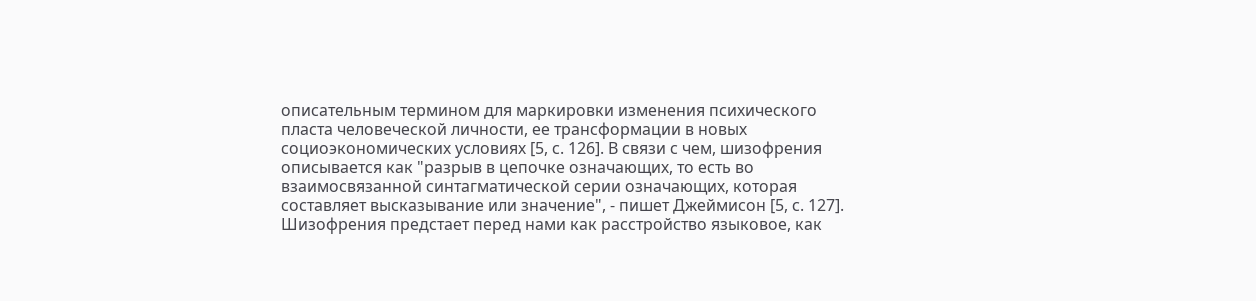описательным термином для маркировки изменения психического пласта человеческой личности, ее трансформации в новых социоэкономических условиях [5, с. 126]. В связи с чем, шизофрения описывается как "разрыв в цепочке означающих, то есть во взаимосвязанной синтагматической серии означающих, которая составляет высказывание или значение", - пишет Джеймисон [5, с. 127]. Шизофрения предстает перед нами как расстройство языковое, как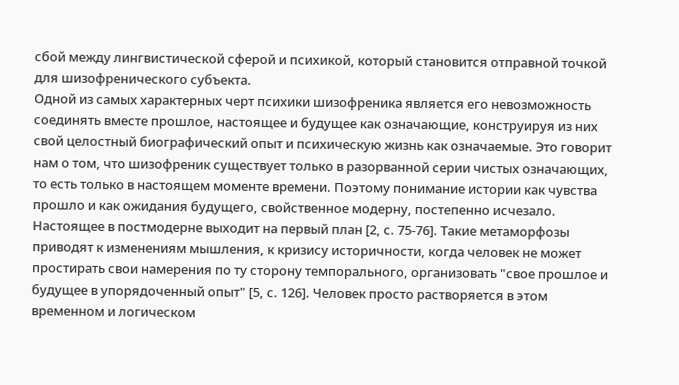сбой между лингвистической сферой и психикой, который становится отправной точкой для шизофренического субъекта.
Одной из самых характерных черт психики шизофреника является его невозможность соединять вместе прошлое, настоящее и будущее как означающие, конструируя из них свой целостный биографический опыт и психическую жизнь как означаемые. Это говорит нам о том, что шизофреник существует только в разорванной серии чистых означающих, то есть только в настоящем моменте времени. Поэтому понимание истории как чувства прошло и как ожидания будущего, свойственное модерну, постепенно исчезало. Настоящее в постмодерне выходит на первый план [2, с. 75-76]. Такие метаморфозы приводят к изменениям мышления, к кризису историчности, когда человек не может простирать свои намерения по ту сторону темпорального, организовать "свое прошлое и будущее в упорядоченный опыт" [5, с. 126]. Человек просто растворяется в этом временном и логическом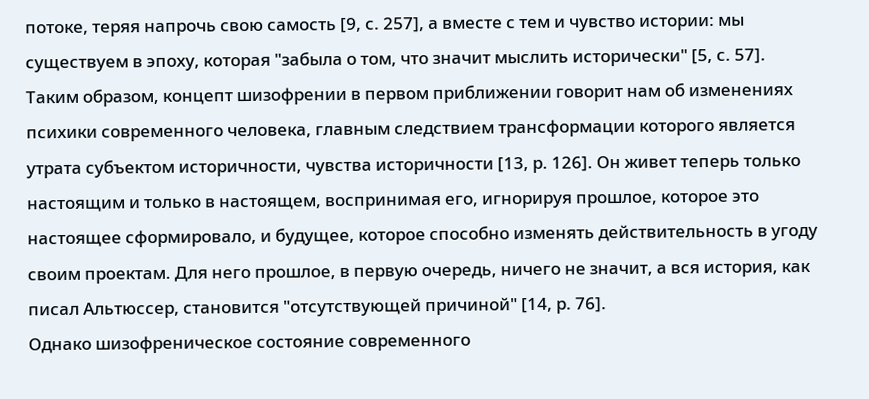потоке, теряя напрочь свою самость [9, с. 257], а вместе с тем и чувство истории: мы существуем в эпоху, которая "забыла о том, что значит мыслить исторически" [5, с. 57].
Таким образом, концепт шизофрении в первом приближении говорит нам об изменениях психики современного человека, главным следствием трансформации которого является утрата субъектом историчности, чувства историчности [13, р. 126]. Он живет теперь только настоящим и только в настоящем, воспринимая его, игнорируя прошлое, которое это настоящее сформировало, и будущее, которое способно изменять действительность в угоду своим проектам. Для него прошлое, в первую очередь, ничего не значит, а вся история, как писал Альтюссер, становится "отсутствующей причиной" [14, р. 76].
Однако шизофреническое состояние современного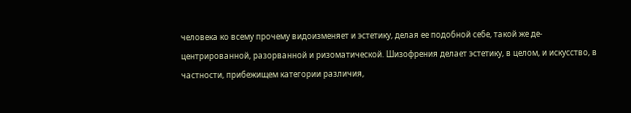человека ко всему прочему видоизменяет и эстетику, делая ее подобной себе, такой же де- центрированной, разорванной и ризоматической. Шизофрения делает эстетику, в целом, и искусство, в частности, прибежищем категории различия,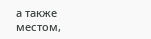а также местом,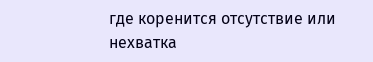где коренится отсутствие или нехватка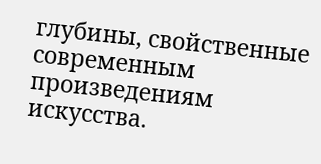глубины, свойственные современным произведениям искусства.